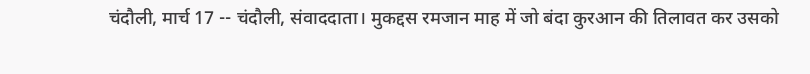चंदौली, मार्च 17 -- चंदौली, संवाददाता। मुकद्दस रमजान माह में जो बंदा कुरआन की तिलावत कर उसको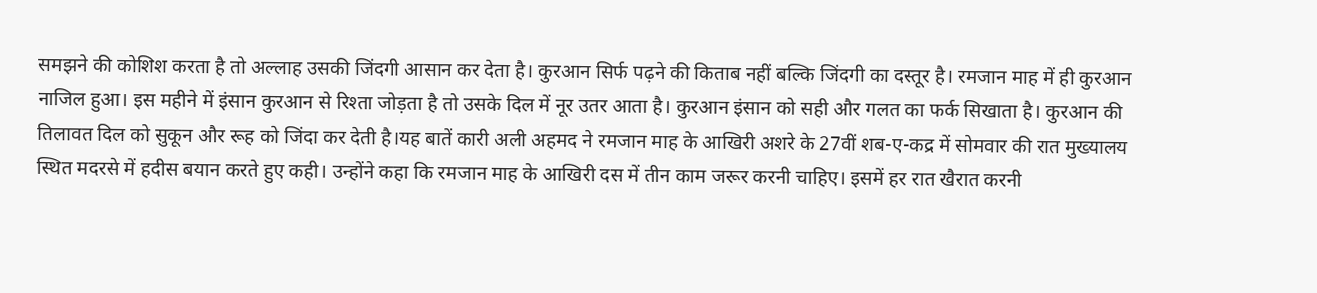समझने की कोशिश करता है तो अल्लाह उसकी जिंदगी आसान कर देता है। कुरआन सिर्फ पढ़ने की किताब नहीं बल्कि जिंदगी का दस्तूर है। रमजान माह में ही कुरआन नाजिल हुआ। इस महीने में इंसान कुरआन से रिश्ता जोड़ता है तो उसके दिल में नूर उतर आता है। कुरआन इंसान को सही और गलत का फर्क सिखाता है। कुरआन की तिलावत दिल को सुकून और रूह को जिंदा कर देती है।यह बातें कारी अली अहमद ने रमजान माह के आखिरी अशरे के 27वीं शब-ए-कद्र में सोमवार की रात मुख्यालय स्थित मदरसे में हदीस बयान करते हुए कही। उन्होंने कहा कि रमजान माह के आखिरी दस में तीन काम जरूर करनी चाहिए। इसमें हर रात खैरात करनी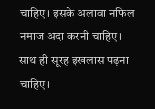चाहिए। इसके अलावा नफिल नमाज अदा करनी चाहिए। साथ ही सूरह इखलास पढ़ना चाहिए।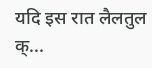यदि इस रात लैलतुल क्...